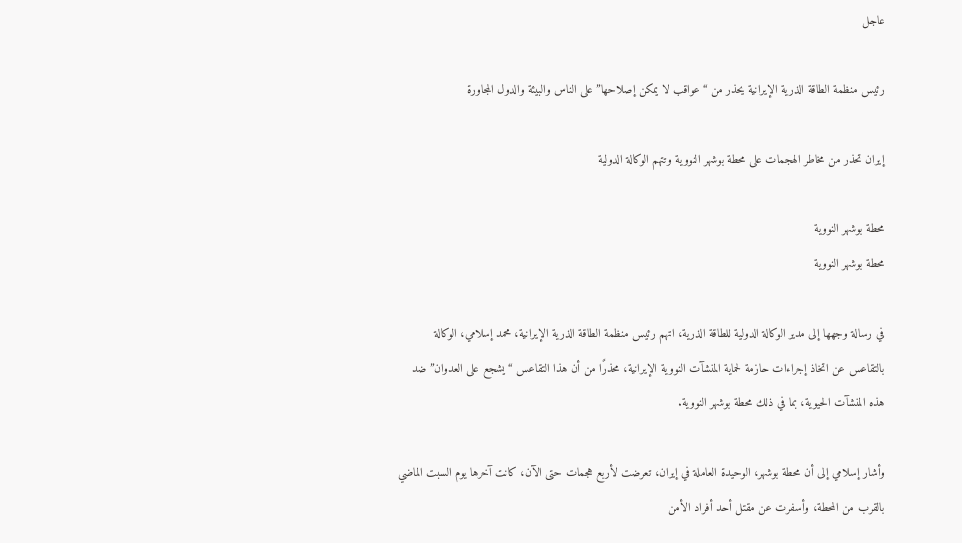عاجل

رئيس منظمة الطاقة الذرية الإيرانية يحذر من “عواقب لا يمكن إصلاحها” على الناس والبيئة والدول المجاورة

إيران تحذر من مخاطر الهجمات على محطة بوشهر النووية وتتهم الوكالة الدولية

محطة بوشهر النووية
محطة بوشهر النووية

في رسالة وجهها إلى مدير الوكالة الدولية للطاقة الذرية، اتهم رئيس منظمة الطاقة الذرية الإيرانية، محمد إسلامي، الوكالة بالتقاعس عن اتخاذ إجراءات حازمة لحماية المنشآت النووية الإيرانية، محذرًا من أن هذا التقاعس “يشجع على العدوان” ضد هذه المنشآت الحيوية، بما في ذلك محطة بوشهر النووية.

وأشار إسلامي إلى أن محطة بوشهر، الوحيدة العاملة في إيران، تعرضت لأربع هجمات حتى الآن، كانت آخرها يوم السبت الماضي بالقرب من المحطة، وأسفرت عن مقتل أحد أفراد الأمن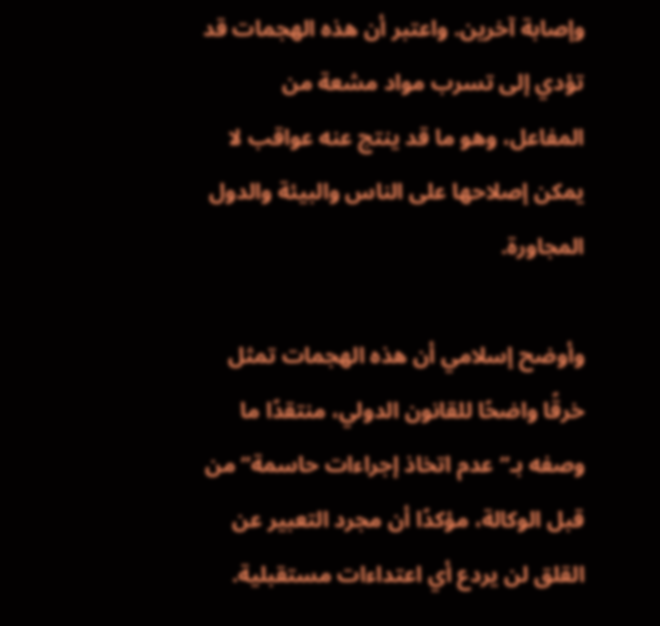وإصابة آخرين. واعتبر أن هذه الهجمات قد تؤدي إلى تسرب مواد مشعة من المفاعل، وهو ما قد ينتج عنه عواقب لا يمكن إصلاحها على الناس والبيئة والدول المجاورة.

وأوضح إسلامي أن هذه الهجمات تمثل خرقًا واضحًا للقانون الدولي، منتقدًا ما وصفه بـ”عدم اتخاذ إجراءات حاسمة” من قبل الوكالة، مؤكدًا أن مجرد التعبير عن القلق لن يردع أي اعتداءات مستقبلية.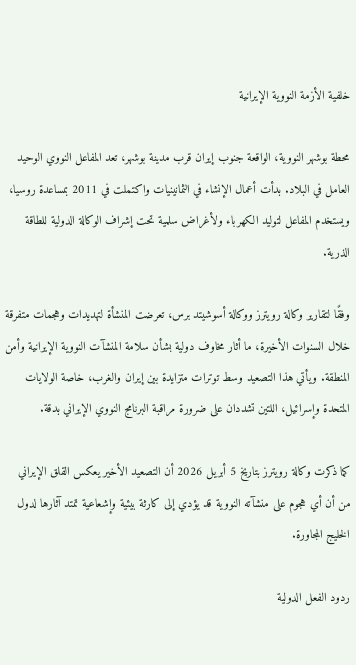خلفية الأزمة النووية الإيرانية

محطة بوشهر النووية، الواقعة جنوب إيران قرب مدينة بوشهر، تعد المفاعل النووي الوحيد العامل في البلاد. بدأت أعمال الإنشاء في الثمانينيات واكتملت في 2011 بمساعدة روسيا، ويستخدم المفاعل لتوليد الكهرباء ولأغراض سلمية تحت إشراف الوكالة الدولية للطاقة الذرية.

وفقًا لتقارير وكالة رويترز ووكالة أسوشيتد برس، تعرضت المنشأة لتهديدات وهجمات متفرقة خلال السنوات الأخيرة، ما أثار مخاوف دولية بشأن سلامة المنشآت النووية الإيرانية وأمن المنطقة. ويأتي هذا التصعيد وسط توترات متزايدة بين إيران والغرب، خاصة الولايات المتحدة وإسرائيل، اللتين تشددان على ضرورة مراقبة البرنامج النووي الإيراني بدقة.

كما ذكرت وكالة رويترز بتاريخ 5 أبريل 2026 أن التصعيد الأخير يعكس القلق الإيراني من أن أي هجوم على منشآته النووية قد يؤدي إلى كارثة بيئية وإشعاعية تمتد آثارها لدول الخليج المجاورة.

ردود الفعل الدولية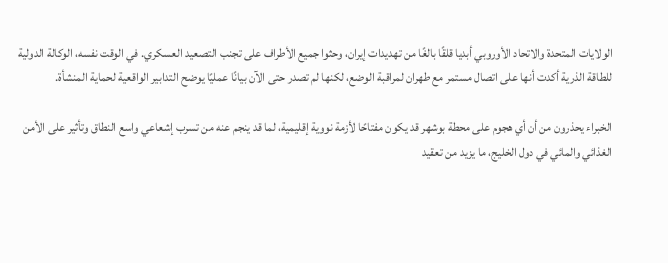الولايات المتحدة والاتحاد الأوروبي أبديا قلقًا بالغًا من تهديدات إيران، وحثوا جميع الأطراف على تجنب التصعيد العسكري. في الوقت نفسه، الوكالة الدولية للطاقة الذرية أكدت أنها على اتصال مستمر مع طهران لمراقبة الوضع، لكنها لم تصدر حتى الآن بيانًا عمليًا يوضح التدابير الواقعية لحماية المنشأة.

الخبراء يحذرون من أن أي هجوم على محطة بوشهر قد يكون مفتاحًا لأزمة نووية إقليمية، لما قد ينجم عنه من تسرب إشعاعي واسع النطاق وتأثير على الأمن الغذائي والمائي في دول الخليج، ما يزيد من تعقيد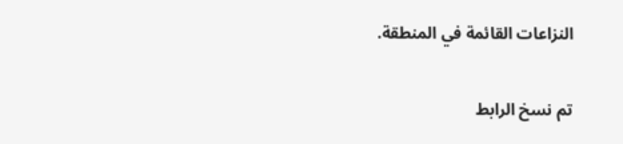النزاعات القائمة في المنطقة.

تم نسخ الرابط